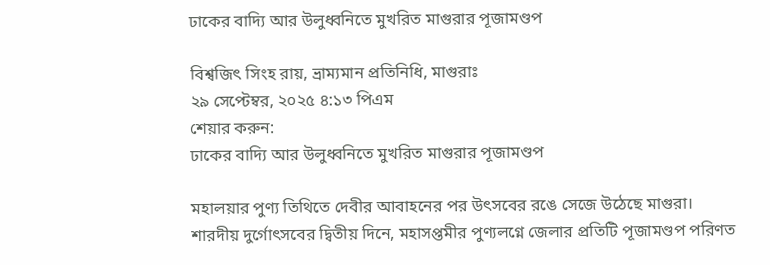ঢাকের বাদ্যি আর উলুধ্বনিতে মুখরিত মাগুরার পূজামণ্ডপ

বিশ্বজিৎ সিংহ রায়, ভ্রাম্যমান প্রতিনিধি, মাগুরাঃ
২৯ সেপ্টেম্বর, ২০২৫ ৪:১৩ পিএম
শেয়ার করুন:
ঢাকের বাদ্যি আর উলুধ্বনিতে মুখরিত মাগুরার পূজামণ্ডপ

মহালয়ার পুণ্য তিথিতে দেবীর আবাহনের পর উৎসবের রঙে সেজে উঠেছে মাগুরা। শারদীয় দুর্গোৎসবের দ্বিতীয় দিনে, মহাসপ্তমীর পুণ্যলগ্নে জেলার প্রতিটি পূজামণ্ডপ পরিণত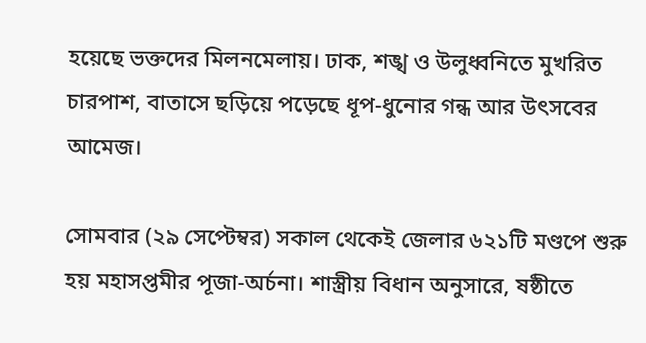হয়েছে ভক্তদের মিলনমেলায়। ঢাক, শঙ্খ ও উলুধ্বনিতে মুখরিত চারপাশ, বাতাসে ছড়িয়ে পড়েছে ধূপ-ধুনোর গন্ধ আর উৎসবের আমেজ।

সোমবার (২৯ সেপ্টেম্বর) সকাল থেকেই জেলার ৬২১টি মণ্ডপে শুরু হয় মহাসপ্তমীর পূজা-অর্চনা। শাস্ত্রীয় বিধান অনুসারে, ষষ্ঠীতে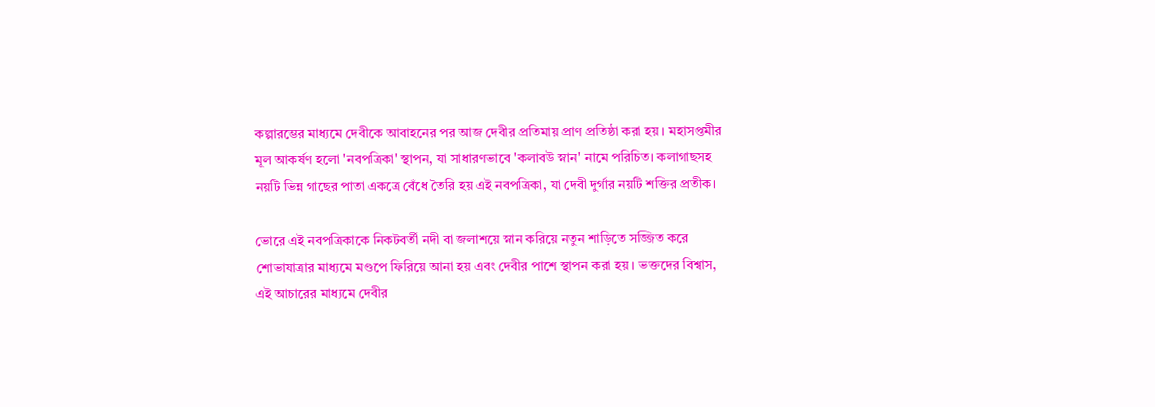কল্পারম্ভের মাধ্যমে দেবীকে আবাহনের পর আজ দেবীর প্রতিমায় প্রাণ প্রতিষ্ঠা করা হয়। মহাসপ্তমীর মূল আকর্ষণ হলো 'নবপত্রিকা' স্থাপন, যা সাধারণভাবে 'কলাবউ স্নান' নামে পরিচিত। কলাগাছসহ নয়টি ভিন্ন গাছের পাতা একত্রে বেঁধে তৈরি হয় এই নবপত্রিকা, যা দেবী দুর্গার নয়টি শক্তির প্রতীক।

ভোরে এই নবপত্রিকাকে নিকটবর্তী নদী বা জলাশয়ে স্নান করিয়ে নতুন শাড়িতে সজ্জিত করে শোভাযাত্রার মাধ্যমে মণ্ডপে ফিরিয়ে আনা হয় এবং দেবীর পাশে স্থাপন করা হয়। ভক্তদের বিশ্বাস, এই আচারের মাধ্যমে দেবীর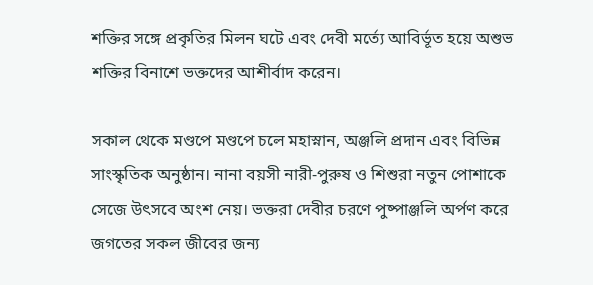শক্তির সঙ্গে প্রকৃতির মিলন ঘটে এবং দেবী মর্ত্যে আবির্ভূত হয়ে অশুভ শক্তির বিনাশে ভক্তদের আশীর্বাদ করেন।

সকাল থেকে মণ্ডপে মণ্ডপে চলে মহাস্নান, অঞ্জলি প্রদান এবং বিভিন্ন সাংস্কৃতিক অনুষ্ঠান। নানা বয়সী নারী-পুরুষ ও শিশুরা নতুন পোশাকে সেজে উৎসবে অংশ নেয়। ভক্তরা দেবীর চরণে পুষ্পাঞ্জলি অর্পণ করে জগতের সকল জীবের জন্য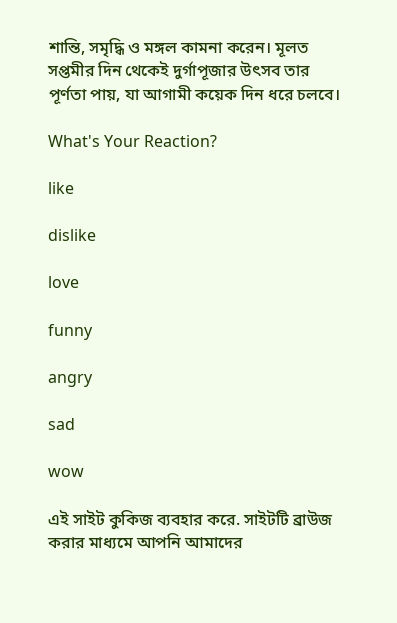শান্তি, সমৃদ্ধি ও মঙ্গল কামনা করেন। মূলত সপ্তমীর দিন থেকেই দুর্গাপূজার উৎসব তার পূর্ণতা পায়, যা আগামী কয়েক দিন ধরে চলবে।

What's Your Reaction?

like

dislike

love

funny

angry

sad

wow

এই সাইট কুকিজ ব্যবহার করে. সাইটটি ব্রাউজ করার মাধ্যমে আপনি আমাদের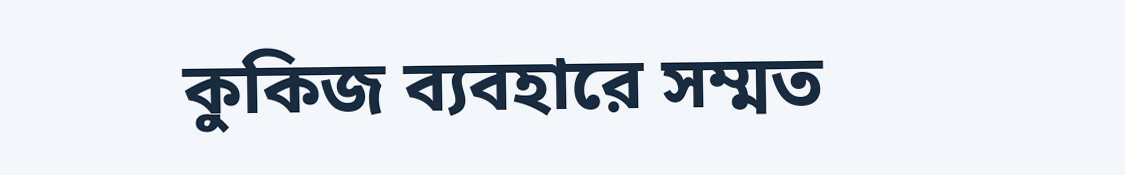কুকিজ ব্যবহারে সম্মত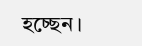হচ্ছেন।